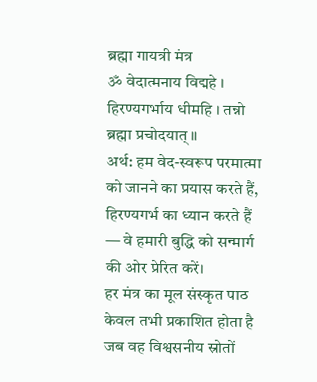ब्रह्मा गायत्री मंत्र
ॐ वेदात्मनाय विद्महे । हिरण्यगर्भाय धीमहि । तन्नो ब्रह्मा प्रचोदयात् ॥
अर्थ: हम वेद-स्वरूप परमात्मा को जानने का प्रयास करते हैं, हिरण्यगर्भ का ध्यान करते हैं — वे हमारी बुद्धि को सन्मार्ग की ओर प्रेरित करें।
हर मंत्र का मूल संस्कृत पाठ केवल तभी प्रकाशित होता है जब वह विश्वसनीय स्रोतों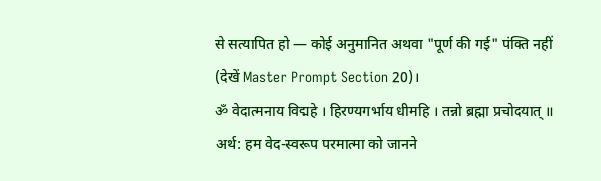से सत्यापित हो — कोई अनुमानित अथवा "पूर्ण की गई" पंक्ति नहीं (देखें Master Prompt Section 20)।
ॐ वेदात्मनाय विद्महे । हिरण्यगर्भाय धीमहि । तन्नो ब्रह्मा प्रचोदयात् ॥
अर्थ: हम वेद-स्वरूप परमात्मा को जानने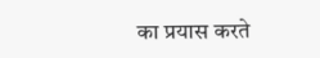का प्रयास करते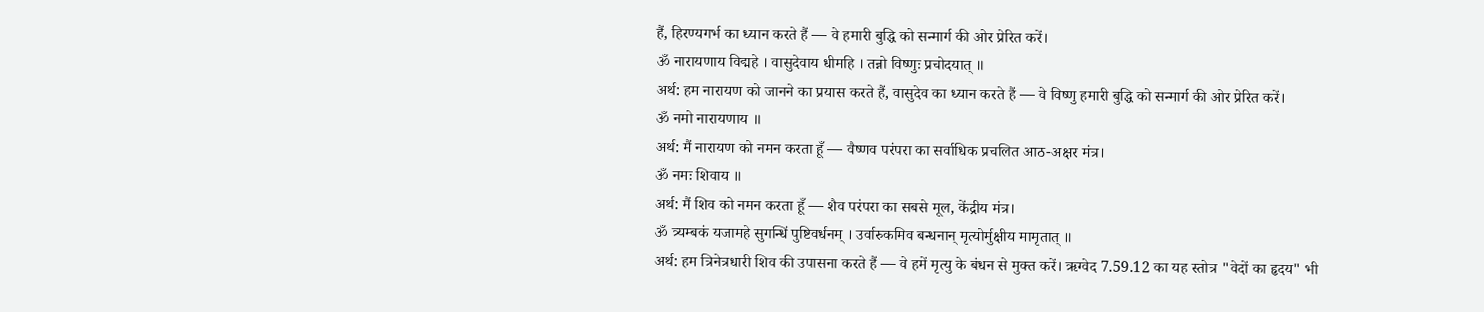हैं, हिरण्यगर्भ का ध्यान करते हैं — वे हमारी बुद्धि को सन्मार्ग की ओर प्रेरित करें।
ॐ नारायणाय विद्महे । वासुदेवाय धीमहि । तन्नो विष्णुः प्रचोदयात् ॥
अर्थ: हम नारायण को जानने का प्रयास करते हैं, वासुदेव का ध्यान करते हैं — वे विष्णु हमारी बुद्धि को सन्मार्ग की ओर प्रेरित करें।
ॐ नमो नारायणाय ॥
अर्थ: मैं नारायण को नमन करता हूँ — वैष्णव परंपरा का सर्वाधिक प्रचलित आठ-अक्षर मंत्र।
ॐ नमः शिवाय ॥
अर्थ: मैं शिव को नमन करता हूँ — शैव परंपरा का सबसे मूल, केंद्रीय मंत्र।
ॐ त्र्यम्बकं यजामहे सुगन्धिं पुष्टिवर्धनम् । उर्वारुकमिव बन्धनान् मृत्योर्मुक्षीय मामृतात् ॥
अर्थ: हम त्रिनेत्रधारी शिव की उपासना करते हैं — वे हमें मृत्यु के बंधन से मुक्त करें। ऋग्वेद 7.59.12 का यह स्तोत्र "वेदों का हृदय" भी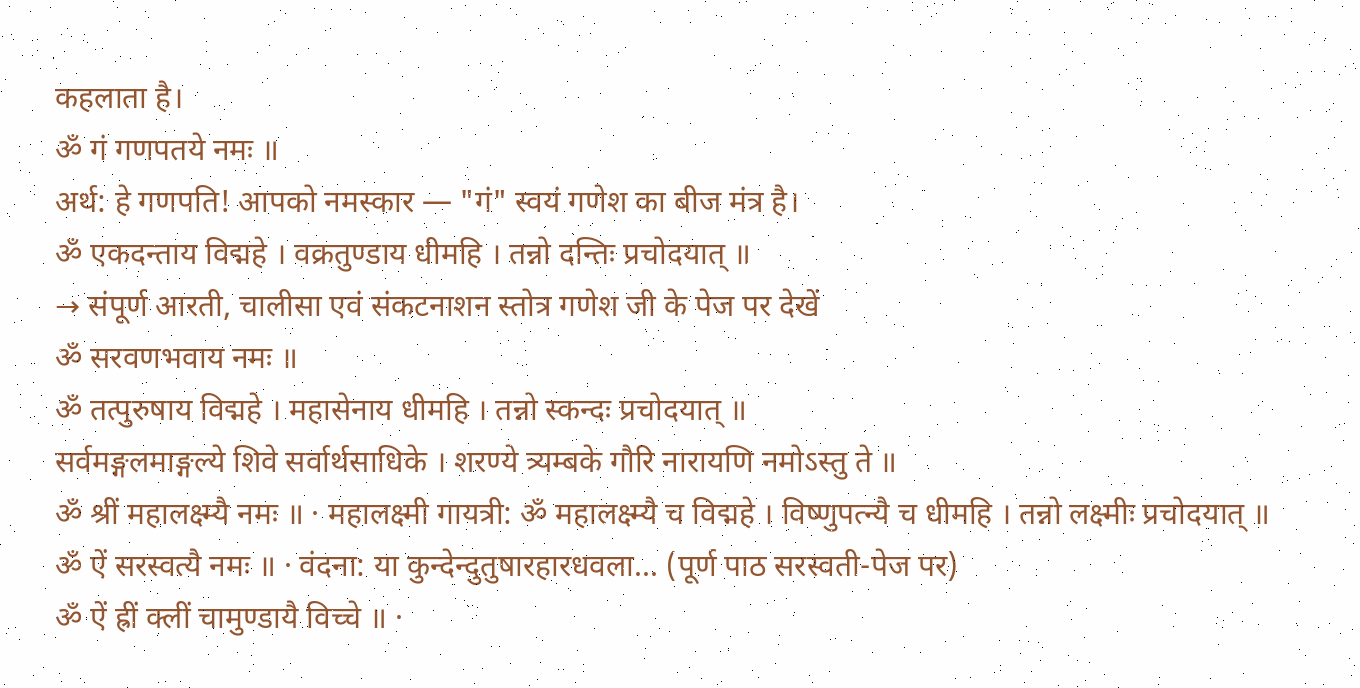कहलाता है।
ॐ गं गणपतये नमः ॥
अर्थ: हे गणपति! आपको नमस्कार — "गं" स्वयं गणेश का बीज मंत्र है।
ॐ एकदन्ताय विद्महे । वक्रतुण्डाय धीमहि । तन्नो दन्तिः प्रचोदयात् ॥
→ संपूर्ण आरती, चालीसा एवं संकटनाशन स्तोत्र गणेश जी के पेज पर देखें
ॐ सरवणभवाय नमः ॥
ॐ तत्पुरुषाय विद्महे । महासेनाय धीमहि । तन्नो स्कन्दः प्रचोदयात् ॥
सर्वमङ्गलमाङ्गल्ये शिवे सर्वार्थसाधिके । शरण्ये त्र्यम्बके गौरि नारायणि नमोऽस्तु ते ॥
ॐ श्रीं महालक्ष्म्यै नमः ॥ · महालक्ष्मी गायत्री: ॐ महालक्ष्म्यै च विद्महे । विष्णुपत्न्यै च धीमहि । तन्नो लक्ष्मीः प्रचोदयात् ॥
ॐ ऐं सरस्वत्यै नमः ॥ · वंदना: या कुन्देन्दुतुषारहारधवला... (पूर्ण पाठ सरस्वती-पेज पर)
ॐ ऐं ह्रीं क्लीं चामुण्डायै विच्चे ॥ ·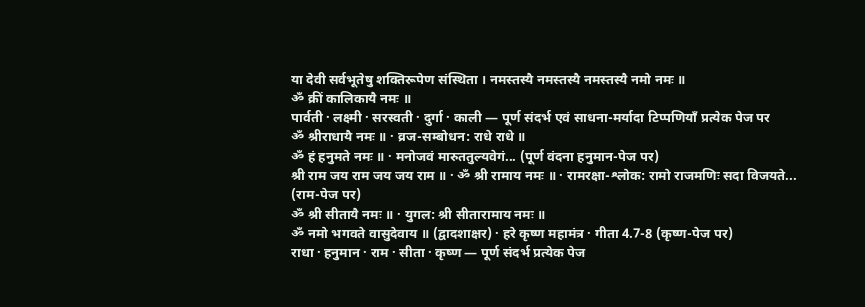या देवी सर्वभूतेषु शक्तिरूपेण संस्थिता । नमस्तस्यै नमस्तस्यै नमस्तस्यै नमो नमः ॥
ॐ क्रीं कालिकायै नमः ॥
पार्वती · लक्ष्मी · सरस्वती · दुर्गा · काली — पूर्ण संदर्भ एवं साधना-मर्यादा टिप्पणियाँ प्रत्येक पेज पर
ॐ श्रीराधायै नमः ॥ · व्रज-सम्बोधन: राधे राधे ॥
ॐ हं हनुमते नमः ॥ · मनोजवं मारुततुल्यवेगं... (पूर्ण वंदना हनुमान-पेज पर)
श्री राम जय राम जय जय राम ॥ · ॐ श्री रामाय नमः ॥ · रामरक्षा-श्लोक: रामो राजमणिः सदा विजयते... (राम-पेज पर)
ॐ श्री सीतायै नमः ॥ · युगल: श्री सीतारामाय नमः ॥
ॐ नमो भगवते वासुदेवाय ॥ (द्वादशाक्षर) · हरे कृष्ण महामंत्र · गीता 4.7-8 (कृष्ण-पेज पर)
राधा · हनुमान · राम · सीता · कृष्ण — पूर्ण संदर्भ प्रत्येक पेज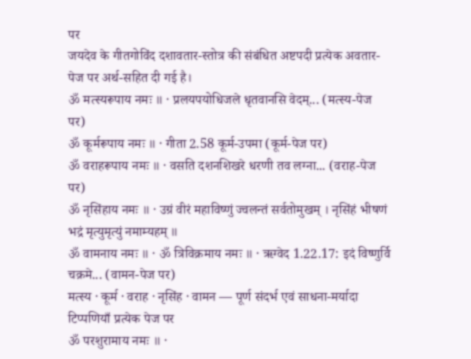पर
जयदेव के गीतगोविंद दशावतार-स्तोत्र की संबंधित अष्टपदी प्रत्येक अवतार-पेज पर अर्थ-सहित दी गई है।
ॐ मत्स्यरूपाय नमः ॥ · प्रलयपयोधिजले धृतवानसि वेदम्... (मत्स्य-पेज पर)
ॐ कूर्मरूपाय नमः ॥ · गीता 2.58 कूर्म-उपमा (कूर्म-पेज पर)
ॐ वराहरूपाय नमः ॥ · वसति दशनशिखरे धरणी तव लग्ना... (वराह-पेज पर)
ॐ नृसिंहाय नमः ॥ · उग्रं वीरं महाविष्णुं ज्वलन्तं सर्वतोमुखम् । नृसिंहं भीषणं भद्रं मृत्युमृत्युं नमाम्यहम् ॥
ॐ वामनाय नमः ॥ · ॐ त्रिविक्रमाय नमः ॥ · ऋग्वेद 1.22.17: इदं विष्णुर्वि चक्रमे... (वामन-पेज पर)
मत्स्य · कूर्म · वराह · नृसिंह · वामन — पूर्ण संदर्भ एवं साधना-मर्यादा टिप्पणियाँ प्रत्येक पेज पर
ॐ परशुरामाय नमः ॥ ·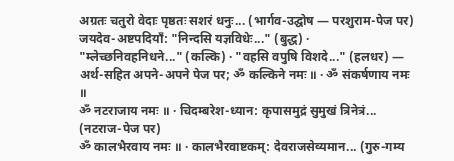अग्रतः चतुरो वेदाः पृष्ठतः सशरं धनुः... (भार्गव-उद्घोष — परशुराम-पेज पर)
जयदेव-अष्टपदियाँ: "निन्दसि यज्ञविधेः..." (बुद्ध) · "म्लेच्छनिवहनिधने..." (कल्कि) · "वहसि वपुषि विशदे..." (हलधर) — अर्थ-सहित अपने-अपने पेज पर; ॐ कल्किने नमः ॥ · ॐ संकर्षणाय नमः ॥
ॐ नटराजाय नमः ॥ · चिदम्बरेश-ध्यान: कृपासमुद्रं सुमुखं त्रिनेत्रं... (नटराज-पेज पर)
ॐ कालभैरवाय नमः ॥ · कालभैरवाष्टकम्: देवराजसेव्यमान... (गुरु-गम्य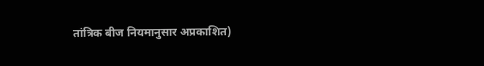तांत्रिक बीज नियमानुसार अप्रकाशित)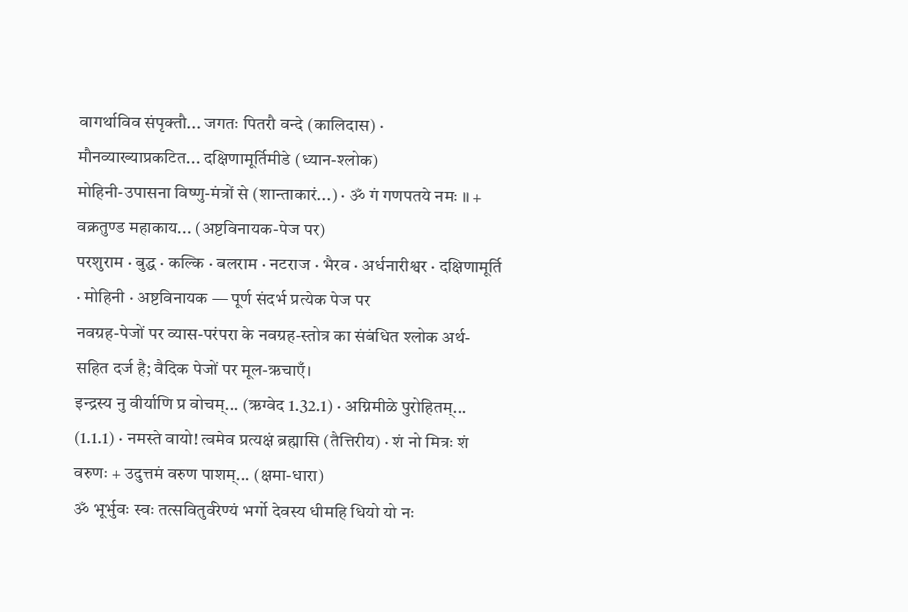वागर्थाविव संपृक्तौ... जगतः पितरौ वन्दे (कालिदास) · मौनव्याख्याप्रकटित... दक्षिणामूर्तिमीडे (ध्यान-श्लोक)
मोहिनी-उपासना विष्णु-मंत्रों से (शान्ताकारं...) · ॐ गं गणपतये नमः ॥ + वक्रतुण्ड महाकाय... (अष्टविनायक-पेज पर)
परशुराम · बुद्ध · कल्कि · बलराम · नटराज · भैरव · अर्धनारीश्वर · दक्षिणामूर्ति · मोहिनी · अष्टविनायक — पूर्ण संदर्भ प्रत्येक पेज पर
नवग्रह-पेजों पर व्यास-परंपरा के नवग्रह-स्तोत्र का संबंधित श्लोक अर्थ-सहित दर्ज है; वैदिक पेजों पर मूल-ऋचाएँ।
इन्द्रस्य नु वीर्याणि प्र वोचम्... (ऋग्वेद 1.32.1) · अग्निमीळे पुरोहितम्... (1.1.1) · नमस्ते वायो! त्वमेव प्रत्यक्षं ब्रह्मासि (तैत्तिरीय) · शं नो मित्रः शं वरुणः + उदुत्तमं वरुण पाशम्... (क्षमा-धारा)
ॐ भूर्भुवः स्वः तत्सवितुर्वरेण्यं भर्गो देवस्य धीमहि धियो यो नः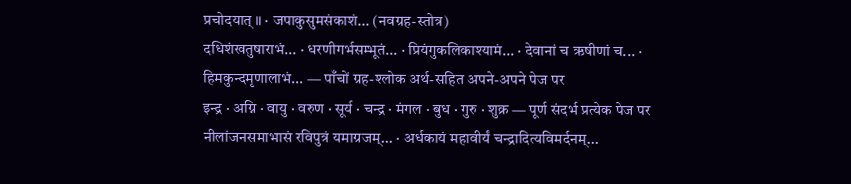प्रचोदयात् ॥ · जपाकुसुमसंकाशं... (नवग्रह-स्तोत्र)
दधिशंखतुषाराभं... · धरणीगर्भसम्भूतं... · प्रियंगुकलिकाश्यामं... · देवानां च ऋषीणां च... · हिमकुन्दमृणालाभं... — पाँचों ग्रह-श्लोक अर्थ-सहित अपने-अपने पेज पर
इन्द्र · अग्नि · वायु · वरुण · सूर्य · चन्द्र · मंगल · बुध · गुरु · शुक्र — पूर्ण संदर्भ प्रत्येक पेज पर
नीलांजनसमाभासं रविपुत्रं यमाग्रजम्... · अर्धकायं महावीर्यं चन्द्रादित्यविमर्दनम्...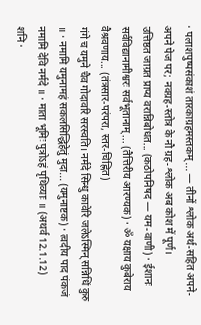· पलाशपुष्पसंकाशं तारकाग्रहमस्तकम्... — तीनों श्लोक अर्थ-सहित अपने-अपने पेज पर; नवग्रह-स्तोत्र के नौ ग्रह-श्लोक अब कोश में पूर्ण।
उत्तिष्ठत जाग्रत प्राप्य वरान्निबोधत... (कठोपनिषद — यम-वाणी) · ईशानः सर्वविद्यानामीश्वरः सर्वभूतानाम्... (तैत्तिरीय आरण्यक) · ॐ यक्षाय कुबेराय वैश्रवणाय... (तंत्रसार-परंपरा, स्तर-चिह्नित)
गंगे च यमुने चैव गोदावरि सरस्वति। नर्मदे सिन्धु कावेरि जलेऽस्मिन् सन्निधिं कुरु ॥ · नमामि यमुनामहं सकलसिद्धिहेतुं मुदा... (यमुनाष्टक) · त्वदीय पाद पंकजं नमामि देवि नर्मदे ॥ · माता भूमिः पुत्रोऽहं पृथिव्याः ॥ (अथर्व 12.1.12)
शनि ·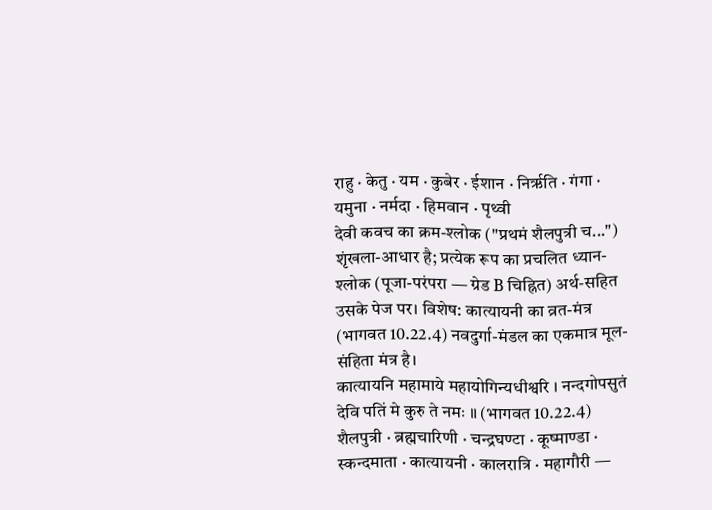राहु · केतु · यम · कुबेर · ईशान · निर्ऋति · गंगा · यमुना · नर्मदा · हिमवान · पृथ्वी
देवी कवच का क्रम-श्लोक ("प्रथमं शैलपुत्री च...") शृंखला-आधार है; प्रत्येक रूप का प्रचलित ध्यान-श्लोक (पूजा-परंपरा — ग्रेड B चिह्नित) अर्थ-सहित उसके पेज पर। विशेष: कात्यायनी का व्रत-मंत्र (भागवत 10.22.4) नवदुर्गा-मंडल का एकमात्र मूल-संहिता मंत्र है।
कात्यायनि महामाये महायोगिन्यधीश्वरि । नन्दगोपसुतं देवि पतिं मे कुरु ते नमः ॥ (भागवत 10.22.4)
शैलपुत्री · ब्रह्मचारिणी · चन्द्रघण्टा · कूष्माण्डा · स्कन्दमाता · कात्यायनी · कालरात्रि · महागौरी —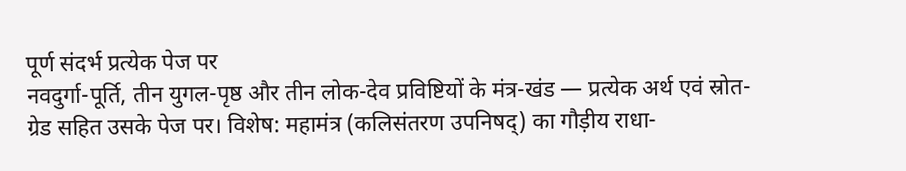पूर्ण संदर्भ प्रत्येक पेज पर
नवदुर्गा-पूर्ति, तीन युगल-पृष्ठ और तीन लोक-देव प्रविष्टियों के मंत्र-खंड — प्रत्येक अर्थ एवं स्रोत-ग्रेड सहित उसके पेज पर। विशेष: महामंत्र (कलिसंतरण उपनिषद्) का गौड़ीय राधा-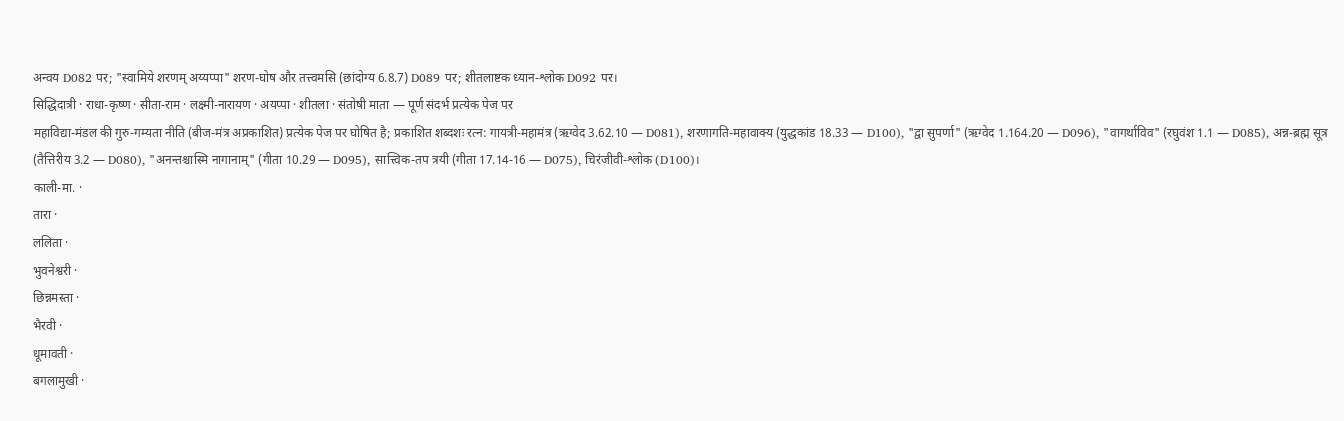अन्वय D082 पर; "स्वामिये शरणम् अय्यप्पा" शरण-घोष और तत्त्वमसि (छांदोग्य 6.8.7) D089 पर; शीतलाष्टक ध्यान-श्लोक D092 पर।
सिद्धिदात्री · राधा-कृष्ण · सीता-राम · लक्ष्मी-नारायण · अयप्पा · शीतला · संतोषी माता — पूर्ण संदर्भ प्रत्येक पेज पर
महाविद्या-मंडल की गुरु-गम्यता नीति (बीज-मंत्र अप्रकाशित) प्रत्येक पेज पर घोषित है; प्रकाशित शब्दशः रत्न: गायत्री-महामंत्र (ऋग्वेद 3.62.10 — D081), शरणागति-महावाक्य (युद्धकांड 18.33 — D100), "द्वा सुपर्णा" (ऋग्वेद 1.164.20 — D096), "वागर्थाविव" (रघुवंश 1.1 — D085), अन्न-ब्रह्म सूत्र (तैत्तिरीय 3.2 — D080), "अनन्तश्चास्मि नागानाम्" (गीता 10.29 — D095), सात्त्विक-तप त्रयी (गीता 17.14-16 — D075), चिरंजीवी-श्लोक (D100)।
काली-मा. ·
तारा ·
ललिता ·
भुवनेश्वरी ·
छिन्नमस्ता ·
भैरवी ·
धूमावती ·
बगलामुखी ·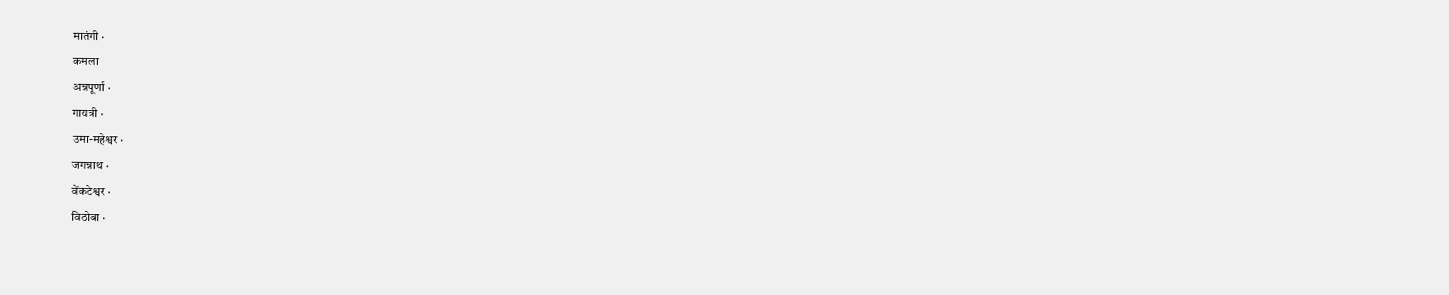मातंगी ·
कमला
अन्नपूर्णा ·
गायत्री ·
उमा-महेश्वर ·
जगन्नाथ ·
वेंकटेश्वर ·
विठोबा ·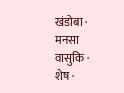खंडोबा ·
मनसा
वासुकि ·
शेष ·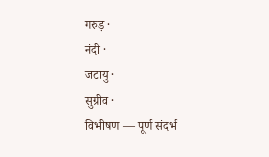गरुड़ ·
नंदी ·
जटायु ·
सुग्रीव ·
विभीषण — पूर्ण संदर्भ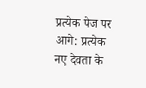प्रत्येक पेज पर
आगे: प्रत्येक नए देवता के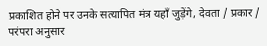प्रकाशित होने पर उनके सत्यापित मंत्र यहाँ जुड़ेंगे, देवता / प्रकार / परंपरा अनुसार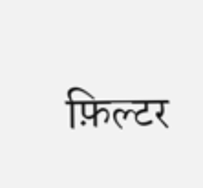फ़िल्टर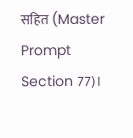सहित (Master Prompt Section 77)।